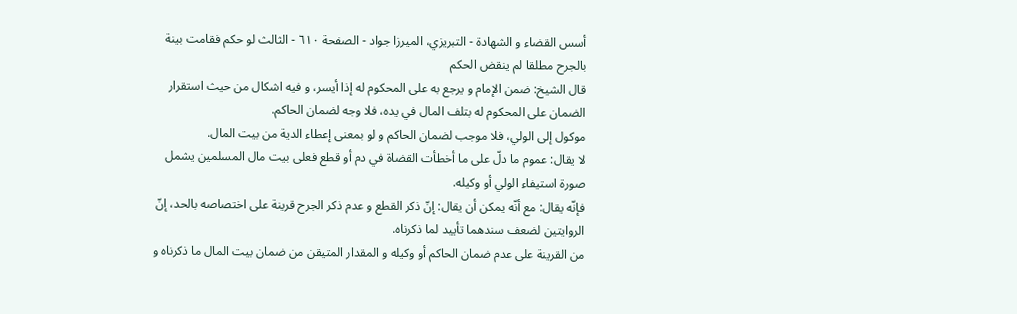أسس القضاء و الشهادة - التبريزي، الميرزا جواد - الصفحة ٦١٠ - الثالث لو حكم فقامت بينة بالجرح مطلقا لم ينقض الحكم
قال الشيخ: ضمن الإمام و يرجع به على المحكوم له إذا أيسر، و فيه اشكال من حيث استقرار الضمان على المحكوم له بتلف المال في يده، فلا وجه لضمان الحاكم.
موكول إلى الولي، فلا موجب لضمان الحاكم و لو بمعنى إعطاء الدية من بيت المال.
لا يقال: عموم ما دلّ على ما أخطأت القضاة في دم أو قطع فعلى بيت مال المسلمين يشمل صورة استيفاء الولي أو وكيله.
فإنّه يقال: مع أنّه يمكن أن يقال: إنّ ذكر القطع و عدم ذكر الجرح قرينة على اختصاصه بالحد، إنّ الروايتين لضعف سندهما تأييد لما ذكرناه.
من القرينة على عدم ضمان الحاكم أو وكيله و المقدار المتيقن من ضمان بيت المال ما ذكرناه و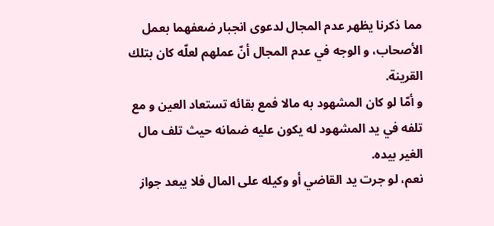مما ذكرنا يظهر عدم المجال لدعوى انجبار ضعفهما بعمل الأصحاب، و الوجه في عدم المجال أنّ عملهم لعلّه كان بتلك القرينة.
و أمّا لو كان المشهود به مالا فمع بقائه تستعاد العين و مع تلفه في يد المشهود له يكون عليه ضمانه حيث تلف مال الغير بيده.
نعم، لو جرت يد القاضي أو وكيله على المال فلا يبعد جواز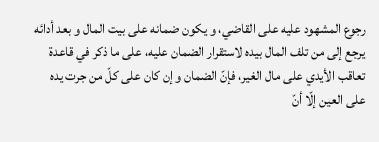رجوع المشهود عليه على القاضي، و يكون ضمانه على بيت المال و بعد أدائه يرجع إلى من تلف المال بيده لاستقرار الضمان عليه، على ما ذكر في قاعدة تعاقب الأيدي على مال الغير، فإنّ الضمان و إن كان على كلّ من جرت يده على العين إلّا أنّ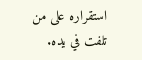استقراره على من تلفت في يده.